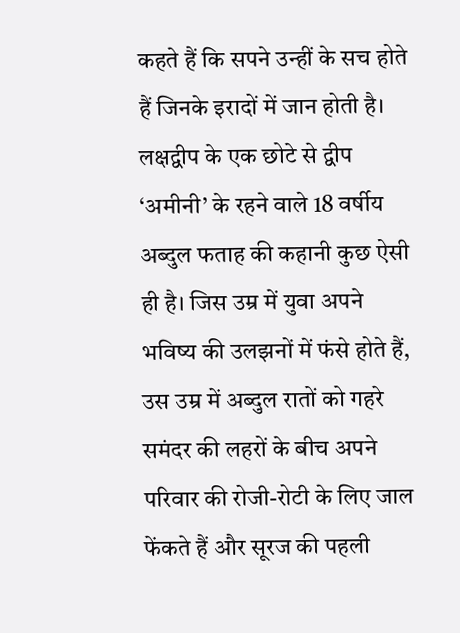कहते हैं कि सपने उन्हीं के सच होते हैं जिनके इरादों में जान होती है। लक्षद्वीप के एक छोटे से द्वीप ‘अमीनी’ के रहने वाले 18 वर्षीय अब्दुल फताह की कहानी कुछ ऐसी ही है। जिस उम्र में युवा अपने भविष्य की उलझनों में फंसे होते हैं, उस उम्र में अब्दुल रातों को गहरे समंदर की लहरों के बीच अपने परिवार की रोजी-रोटी के लिए जाल फेंकते हैं और सूरज की पहली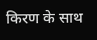किरण के साथ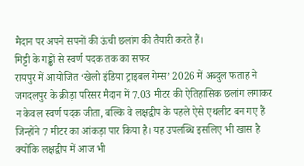मैदान पर अपने सपनों की ऊंची छलांग की तैयारी करते हैं।
मिट्टी के गड्ढों से स्वर्ण पदक तक का सफर
रायपुर में आयोजित ‘खेलो इंडिया ट्राइबल गेम्स’ 2026 में अब्दुल फताह ने जगदलपुर के क्रीड़ा परिसर मैदान में 7.03 मीटर की ऐतिहासिक छलांग लगाकर न केवल स्वर्ण पदक जीता, बल्कि वे लक्षद्वीप के पहले ऐसे एथलीट बन गए हैं जिन्होंने 7 मीटर का आंकड़ा पार किया है। यह उपलब्धि इसलिए भी खास है क्योंकि लक्षद्वीप में आज भी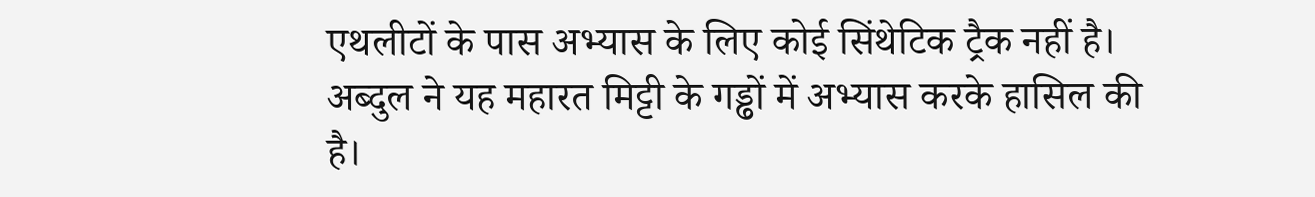एथलीटों के पास अभ्यास के लिए कोई सिंथेटिक ट्रैक नहीं है। अब्दुल ने यह महारत मिट्टी के गड्ढों में अभ्यास करके हासिल की है।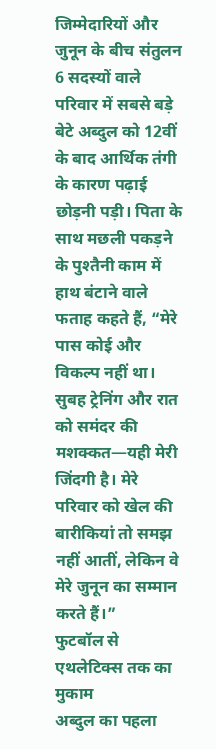जिम्मेदारियों और जुनून के बीच संतुलन
6 सदस्यों वाले परिवार में सबसे बड़े बेटे अब्दुल को 12वीं के बाद आर्थिक तंगी के कारण पढ़ाई छोड़नी पड़ी। पिता के साथ मछली पकड़ने के पुश्तैनी काम में हाथ बंटाने वाले फताह कहते हैं, “मेरे पास कोई और विकल्प नहीं था। सुबह ट्रेनिंग और रात को समंदर की मशक्कत—यही मेरी जिंदगी है। मेरे परिवार को खेल की बारीकियां तो समझ नहीं आतीं, लेकिन वे मेरे जुनून का सम्मान करते हैं।”
फुटबॉल से एथलेटिक्स तक का मुकाम
अब्दुल का पहला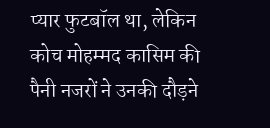प्यार फुटबॉल था, लेकिन कोच मोहम्मद कासिम की पैनी नजरों ने उनकी दौड़ने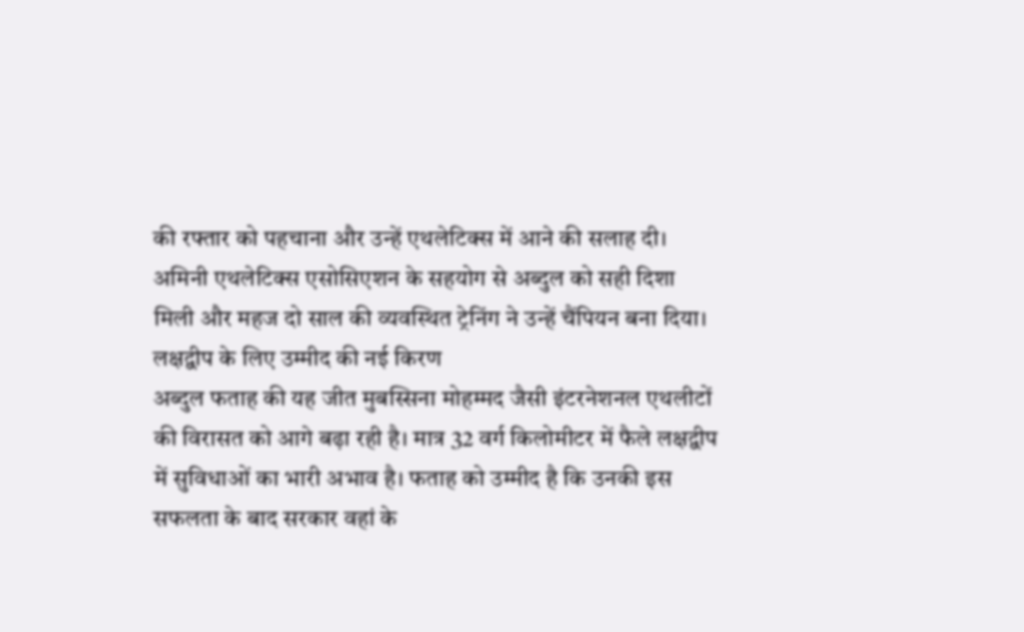की रफ्तार को पहचाना और उन्हें एथलेटिक्स में आने की सलाह दी। अमिनी एथलेटिक्स एसोसिएशन के सहयोग से अब्दुल को सही दिशा मिली और महज दो साल की व्यवस्थित ट्रेनिंग ने उन्हें चैंपियन बना दिया।
लक्षद्वीप के लिए उम्मीद की नई किरण
अब्दुल फताह की यह जीत मुबस्सिना मोहम्मद जैसी इंटरनेशनल एथलीटों की विरासत को आगे बढ़ा रही है। मात्र 32 वर्ग किलोमीटर में फैले लक्षद्वीप में सुविधाओं का भारी अभाव है। फताह को उम्मीद है कि उनकी इस सफलता के बाद सरकार वहां के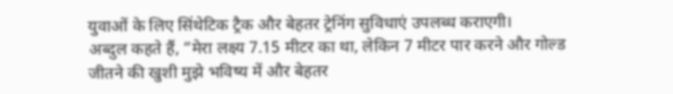युवाओं के लिए सिंथेटिक ट्रैक और बेहतर ट्रेनिंग सुविधाएं उपलब्ध कराएगी।
अब्दुल कहते हैं, “मेरा लक्ष्य 7.15 मीटर का था, लेकिन 7 मीटर पार करने और गोल्ड जीतने की खुशी मुझे भविष्य में और बेहतर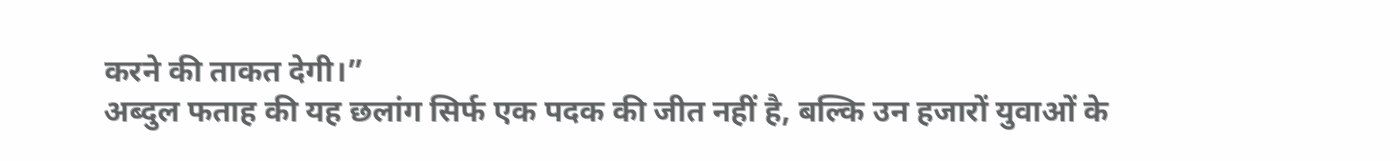करने की ताकत देगी।”
अब्दुल फताह की यह छलांग सिर्फ एक पदक की जीत नहीं है, बल्कि उन हजारों युवाओं के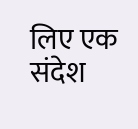लिए एक संदेश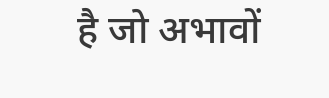है जो अभावों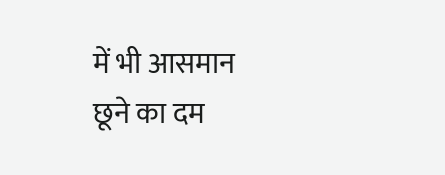में भी आसमान छूने का दम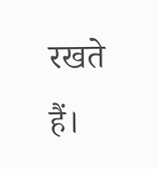रखते हैं।